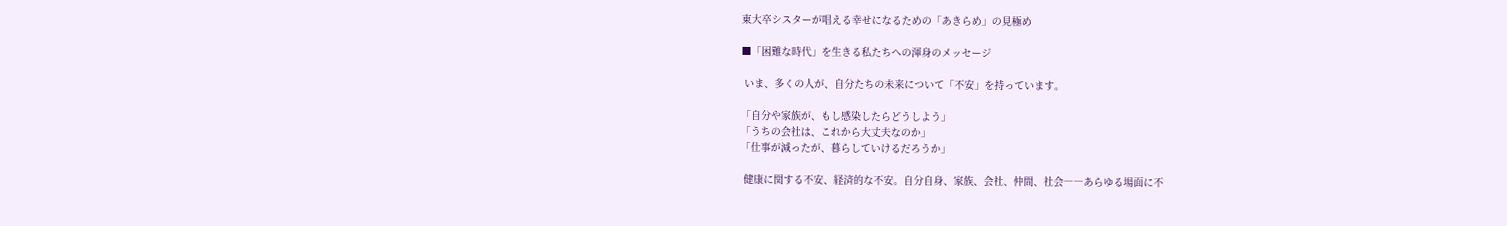東大卒シスターが唱える幸せになるための「あきらめ」の見極め

■「困難な時代」を生きる私たちへの渾身のメッセージ

 いま、多くの人が、自分たちの未来について「不安」を持っています。

「自分や家族が、もし感染したらどうしよう」
「うちの会社は、これから大丈夫なのか」
「仕事が減ったが、暮らしていけるだろうか」

 健康に関する不安、経済的な不安。自分自身、家族、会社、仲間、社会――あらゆる場面に不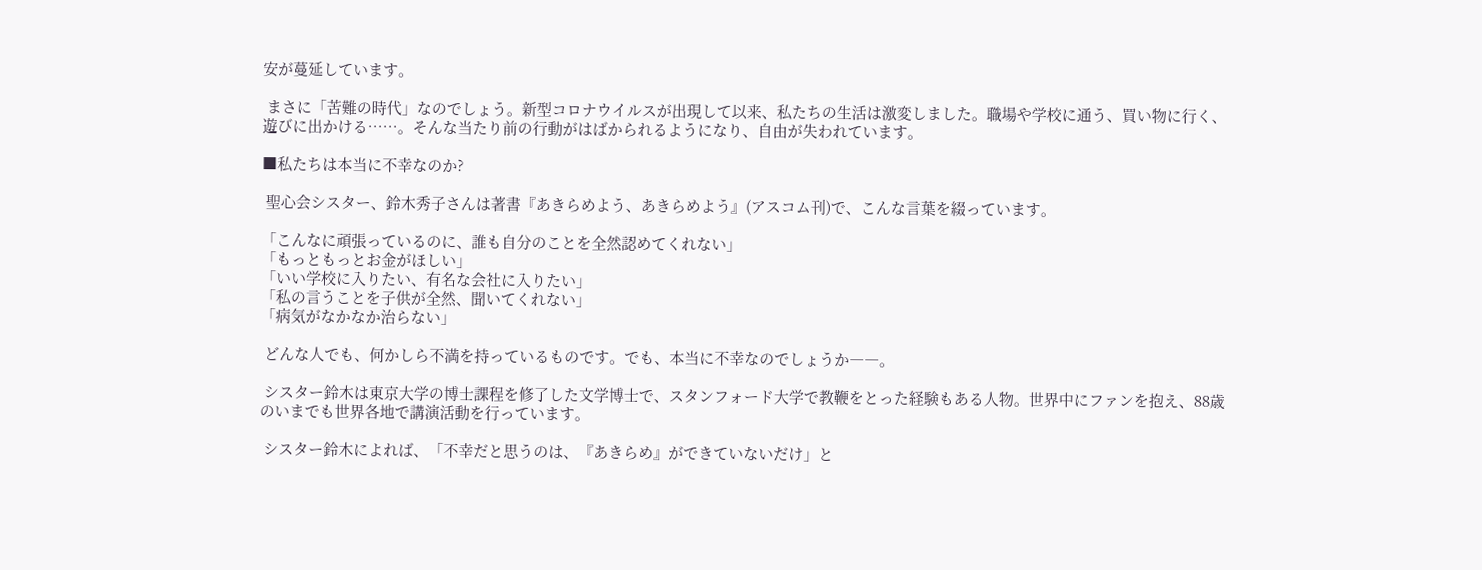安が蔓延しています。

 まさに「苦難の時代」なのでしょう。新型コロナウイルスが出現して以来、私たちの生活は激変しました。職場や学校に通う、買い物に行く、遊びに出かける……。そんな当たり前の行動がはばかられるようになり、自由が失われています。

■私たちは本当に不幸なのか?

 聖心会シスター、鈴木秀子さんは著書『あきらめよう、あきらめよう』(アスコム刊)で、こんな言葉を綴っています。

「こんなに頑張っているのに、誰も自分のことを全然認めてくれない」
「もっともっとお金がほしい」
「いい学校に入りたい、有名な会社に入りたい」
「私の言うことを子供が全然、聞いてくれない」
「病気がなかなか治らない」

 どんな人でも、何かしら不満を持っているものです。でも、本当に不幸なのでしょうか――。

 シスター鈴木は東京大学の博士課程を修了した文学博士で、スタンフォード大学で教鞭をとった経験もある人物。世界中にファンを抱え、88歳のいまでも世界各地で講演活動を行っています。

 シスター鈴木によれば、「不幸だと思うのは、『あきらめ』ができていないだけ」と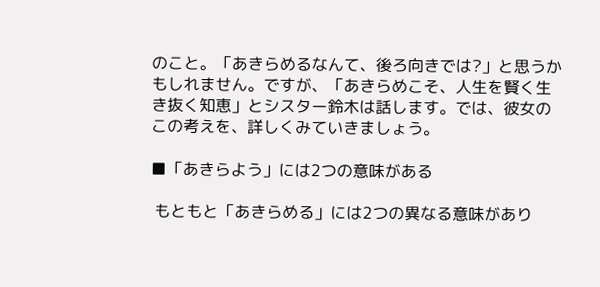のこと。「あきらめるなんて、後ろ向きでは?」と思うかもしれません。ですが、「あきらめこそ、人生を賢く生き抜く知恵」とシスター鈴木は話します。では、彼女のこの考えを、詳しくみていきましょう。

■「あきらよう」には2つの意味がある

 もともと「あきらめる」には2つの異なる意味があり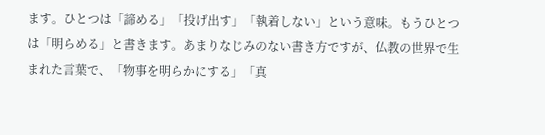ます。ひとつは「諦める」「投げ出す」「執着しない」という意味。もうひとつは「明らめる」と書きます。あまりなじみのない書き方ですが、仏教の世界で生まれた言葉で、「物事を明らかにする」「真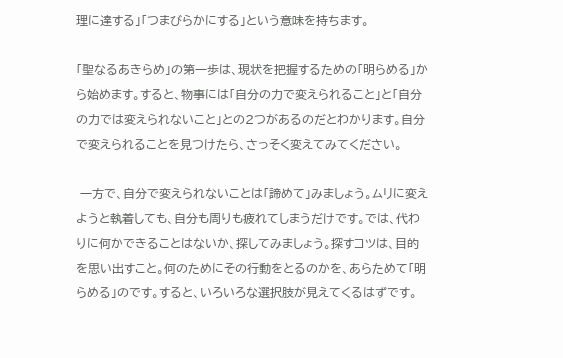理に達する」「つまびらかにする」という意味を持ちます。

「聖なるあきらめ」の第一歩は、現状を把握するための「明らめる」から始めます。すると、物事には「自分の力で変えられること」と「自分の力では変えられないこと」との2つがあるのだとわかります。自分で変えられることを見つけたら、さっそく変えてみてください。

 一方で、自分で変えられないことは「諦めて」みましょう。ムリに変えようと執着しても、自分も周りも疲れてしまうだけです。では、代わりに何かできることはないか、探してみましょう。探すコツは、目的を思い出すこと。何のためにその行動をとるのかを、あらためて「明らめる」のです。すると、いろいろな選択肢が見えてくるはずです。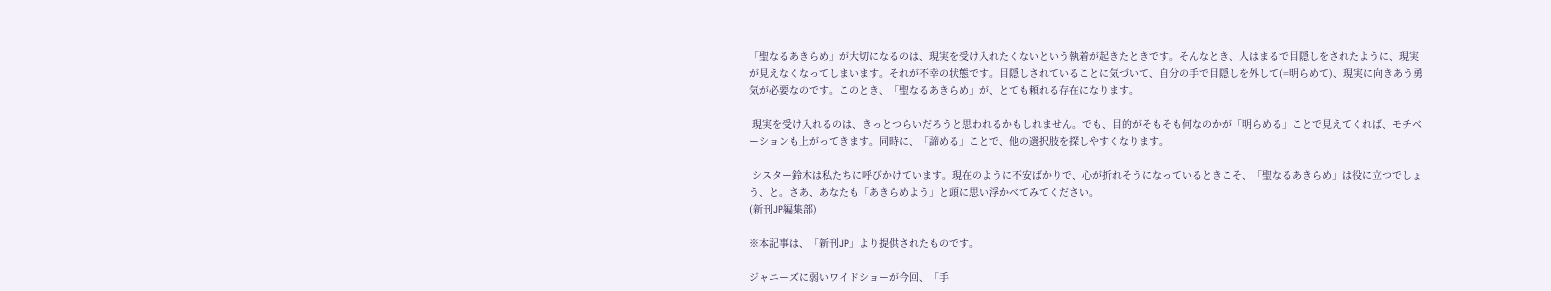「聖なるあきらめ」が大切になるのは、現実を受け入れたくないという執着が起きたときです。そんなとき、人はまるで目隠しをされたように、現実が見えなくなってしまいます。それが不幸の状態です。目隠しされていることに気づいて、自分の手で目隠しを外して(=明らめて)、現実に向きあう勇気が必要なのです。このとき、「聖なるあきらめ」が、とても頼れる存在になります。

 現実を受け入れるのは、きっとつらいだろうと思われるかもしれません。でも、目的がそもそも何なのかが「明らめる」ことで見えてくれば、モチベーションも上がってきます。同時に、「諦める」ことで、他の選択肢を探しやすくなります。

 シスター鈴木は私たちに呼びかけています。現在のように不安ばかりで、心が折れそうになっているときこそ、「聖なるあきらめ」は役に立つでしょう、と。さあ、あなたも「あきらめよう」と頭に思い浮かべてみてください。
(新刊JP編集部)

※本記事は、「新刊JP」より提供されたものです。

ジャニーズに弱いワイドショーが今回、「手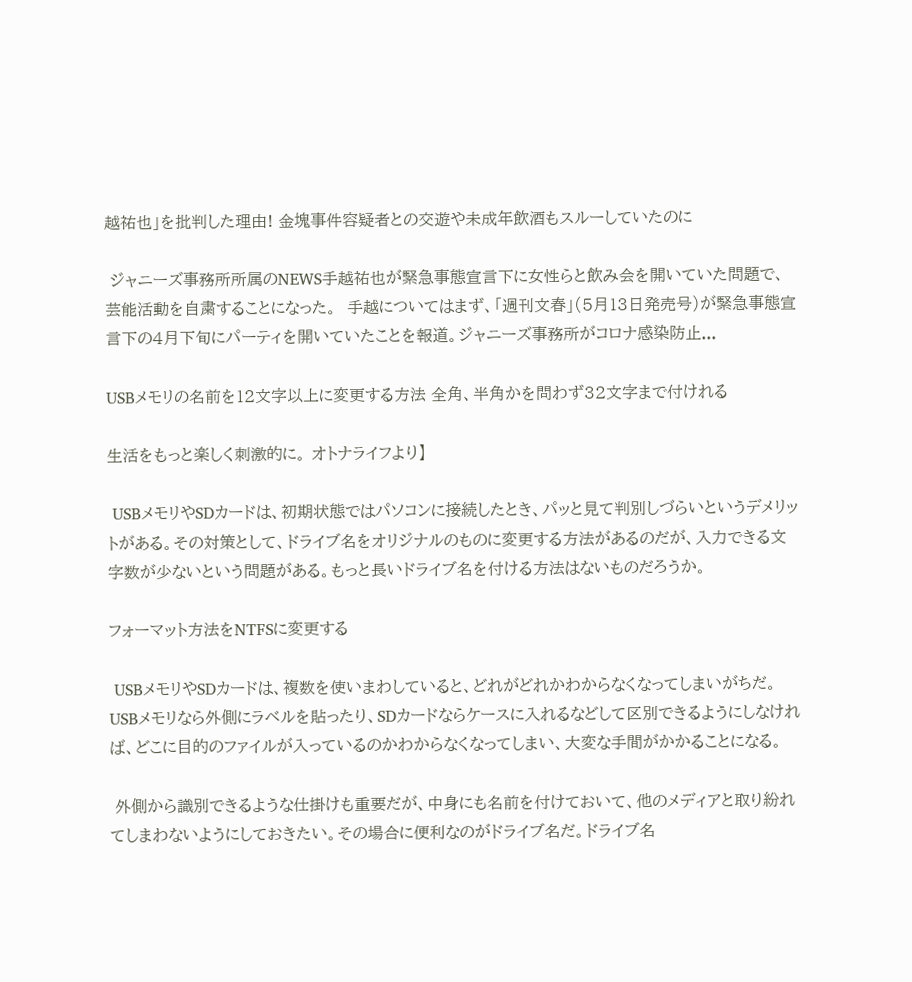越祐也」を批判した理由! 金塊事件容疑者との交遊や未成年飲酒もスルーしていたのに

 ジャニーズ事務所所属のNEWS手越祐也が緊急事態宣言下に女性らと飲み会を開いていた問題で、芸能活動を自粛することになった。  手越についてはまず、「週刊文春」(5月13日発売号)が緊急事態宣言下の4月下旬にパーティを開いていたことを報道。ジャニーズ事務所がコロナ感染防止...

USBメモリの名前を12文字以上に変更する方法 全角、半角かを問わず32文字まで付けれる

生活をもっと楽しく刺激的に。 オトナライフより】

 USBメモリやSDカードは、初期状態ではパソコンに接続したとき、パッと見て判別しづらいというデメリットがある。その対策として、ドライブ名をオリジナルのものに変更する方法があるのだが、入力できる文字数が少ないという問題がある。もっと長いドライブ名を付ける方法はないものだろうか。

フォーマット方法をNTFSに変更する

 USBメモリやSDカードは、複数を使いまわしていると、どれがどれかわからなくなってしまいがちだ。USBメモリなら外側にラベルを貼ったり、SDカードならケースに入れるなどして区別できるようにしなければ、どこに目的のファイルが入っているのかわからなくなってしまい、大変な手間がかかることになる。

 外側から識別できるような仕掛けも重要だが、中身にも名前を付けておいて、他のメディアと取り紛れてしまわないようにしておきたい。その場合に便利なのがドライブ名だ。ドライブ名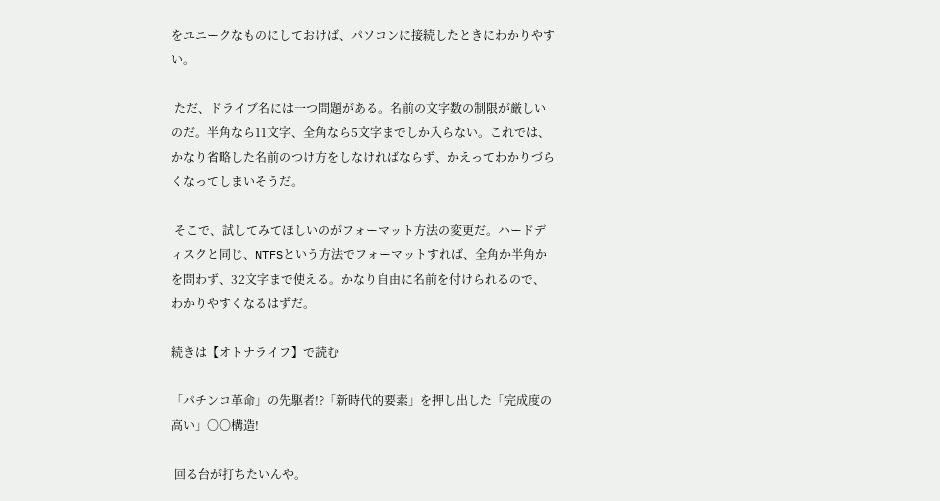をユニークなものにしておけば、パソコンに接続したときにわかりやすい。

 ただ、ドライブ名には一つ問題がある。名前の文字数の制限が厳しいのだ。半角なら11文字、全角なら5文字までしか入らない。これでは、かなり省略した名前のつけ方をしなければならず、かえってわかりづらくなってしまいそうだ。

 そこで、試してみてほしいのがフォーマット方法の変更だ。ハードディスクと同じ、NTFSという方法でフォーマットすれば、全角か半角かを問わず、32文字まで使える。かなり自由に名前を付けられるので、わかりやすくなるはずだ。

続きは【オトナライフ】で読む

「パチンコ革命」の先駆者!?「新時代的要素」を押し出した「完成度の高い」〇〇構造!

 回る台が打ちたいんや。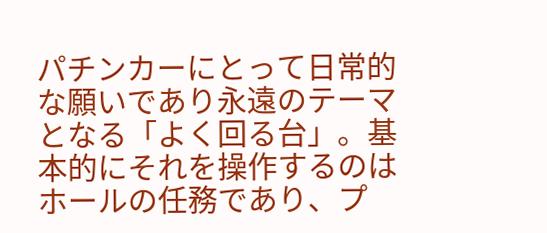パチンカーにとって日常的な願いであり永遠のテーマとなる「よく回る台」。基本的にそれを操作するのはホールの任務であり、プ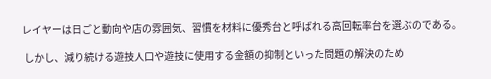レイヤーは日ごと動向や店の雰囲気、習慣を材料に優秀台と呼ばれる高回転率台を選ぶのである。

 しかし、減り続ける遊技人口や遊技に使用する金額の抑制といった問題の解決のため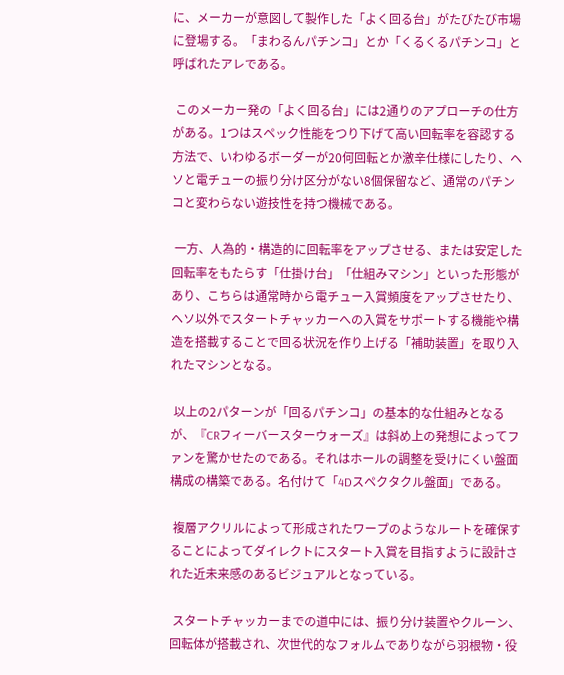に、メーカーが意図して製作した「よく回る台」がたびたび市場に登場する。「まわるんパチンコ」とか「くるくるパチンコ」と呼ばれたアレである。

 このメーカー発の「よく回る台」には2通りのアプローチの仕方がある。1つはスペック性能をつり下げて高い回転率を容認する方法で、いわゆるボーダーが20何回転とか激辛仕様にしたり、ヘソと電チューの振り分け区分がない8個保留など、通常のパチンコと変わらない遊技性を持つ機械である。

 一方、人為的・構造的に回転率をアップさせる、または安定した回転率をもたらす「仕掛け台」「仕組みマシン」といった形態があり、こちらは通常時から電チュー入賞頻度をアップさせたり、ヘソ以外でスタートチャッカーへの入賞をサポートする機能や構造を搭載することで回る状況を作り上げる「補助装置」を取り入れたマシンとなる。

 以上の2パターンが「回るパチンコ」の基本的な仕組みとなるが、『CRフィーバースターウォーズ』は斜め上の発想によってファンを驚かせたのである。それはホールの調整を受けにくい盤面構成の構築である。名付けて「4Dスペクタクル盤面」である。

 複層アクリルによって形成されたワープのようなルートを確保することによってダイレクトにスタート入賞を目指すように設計された近未来感のあるビジュアルとなっている。

 スタートチャッカーまでの道中には、振り分け装置やクルーン、回転体が搭載され、次世代的なフォルムでありながら羽根物・役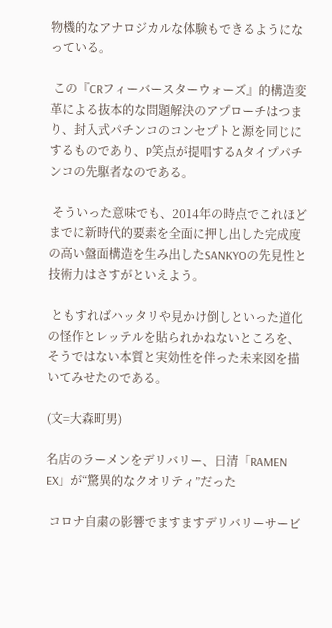物機的なアナロジカルな体験もできるようになっている。

 この『CRフィーバースターウォーズ』的構造変革による抜本的な問題解決のアプローチはつまり、封入式パチンコのコンセプトと源を同じにするものであり、P笑点が提唱するAタイプパチンコの先駆者なのである。

 そういった意味でも、2014年の時点でこれほどまでに新時代的要素を全面に押し出した完成度の高い盤面構造を生み出したSANKYOの先見性と技術力はさすがといえよう。

 ともすればハッタリや見かけ倒しといった道化の怪作とレッテルを貼られかねないところを、そうではない本質と実効性を伴った未来図を描いてみせたのである。

(文=大森町男)

名店のラーメンをデリバリー、日清「RAMEN EX」が“驚異的なクオリティ”だった

 コロナ自粛の影響でますますデリバリーサービ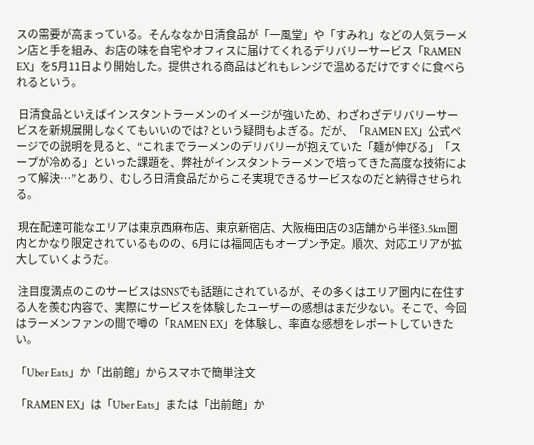スの需要が高まっている。そんななか日清食品が「一風堂」や「すみれ」などの人気ラーメン店と手を組み、お店の味を自宅やオフィスに届けてくれるデリバリーサービス「RAMEN EX」を5月11日より開始した。提供される商品はどれもレンジで温めるだけですぐに食べられるという。

 日清食品といえばインスタントラーメンのイメージが強いため、わざわざデリバリーサービスを新規展開しなくてもいいのでは? という疑問もよぎる。だが、「RAMEN EX」公式ページでの説明を見ると、“これまでラーメンのデリバリーが抱えていた「麺が伸びる」「スープが冷める」といった課題を、弊社がインスタントラーメンで培ってきた高度な技術によって解決…”とあり、むしろ日清食品だからこそ実現できるサービスなのだと納得させられる。

 現在配達可能なエリアは東京西麻布店、東京新宿店、大阪梅田店の3店舗から半径3.5km圏内とかなり限定されているものの、6月には福岡店もオープン予定。順次、対応エリアが拡大していくようだ。

 注目度満点のこのサービスはSNSでも話題にされているが、その多くはエリア圏内に在住する人を羨む内容で、実際にサービスを体験したユーザーの感想はまだ少ない。そこで、今回はラーメンファンの間で噂の「RAMEN EX」を体験し、率直な感想をレポートしていきたい。

「Uber Eats」か「出前館」からスマホで簡単注文

「RAMEN EX」は「Uber Eats」または「出前館」か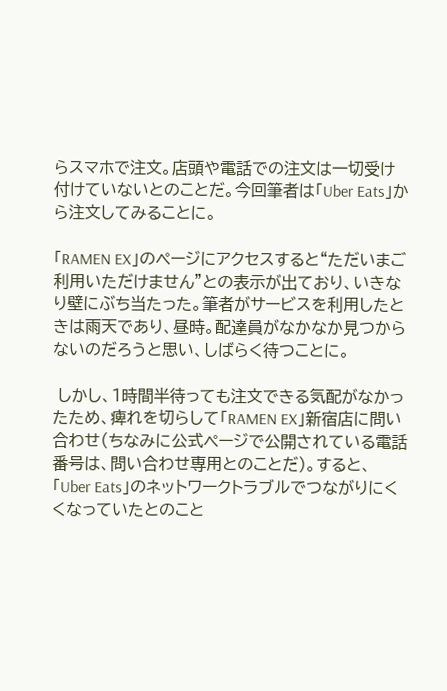らスマホで注文。店頭や電話での注文は一切受け付けていないとのことだ。今回筆者は「Uber Eats」から注文してみることに。

「RAMEN EX」のページにアクセスすると“ただいまご利用いただけません”との表示が出ており、いきなり壁にぶち当たった。筆者がサービスを利用したときは雨天であり、昼時。配達員がなかなか見つからないのだろうと思い、しばらく待つことに。

 しかし、1時間半待っても注文できる気配がなかったため、痺れを切らして「RAMEN EX」新宿店に問い合わせ(ちなみに公式ページで公開されている電話番号は、問い合わせ専用とのことだ)。すると、「Uber Eats」のネットワークトラブルでつながりにくくなっていたとのこと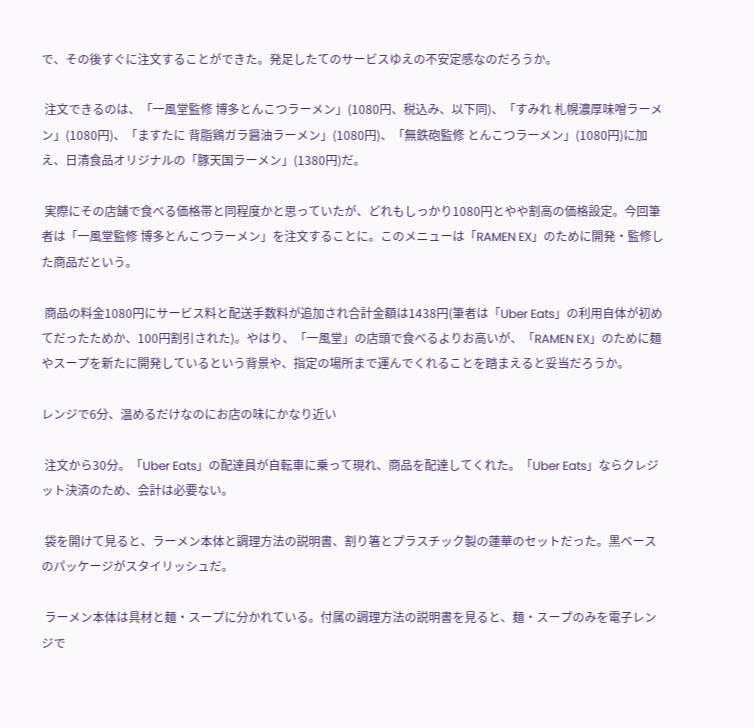で、その後すぐに注文することができた。発足したてのサービスゆえの不安定感なのだろうか。

 注文できるのは、「一風堂監修 博多とんこつラーメン」(1080円、税込み、以下同)、「すみれ 札幌濃厚味噌ラーメン」(1080円)、「ますたに 背脂鶏ガラ醤油ラーメン」(1080円)、「無鉄砲監修 とんこつラーメン」(1080円)に加え、日清食品オリジナルの「豚天国ラーメン」(1380円)だ。

 実際にその店舗で食べる価格帯と同程度かと思っていたが、どれもしっかり1080円とやや割高の価格設定。今回筆者は「一風堂監修 博多とんこつラーメン」を注文することに。このメニューは「RAMEN EX」のために開発・監修した商品だという。

 商品の料金1080円にサービス料と配送手数料が追加され合計金額は1438円(筆者は「Uber Eats」の利用自体が初めてだったためか、100円割引された)。やはり、「一風堂」の店頭で食べるよりお高いが、「RAMEN EX」のために麺やスープを新たに開発しているという背景や、指定の場所まで運んでくれることを踏まえると妥当だろうか。

レンジで6分、温めるだけなのにお店の味にかなり近い

 注文から30分。「Uber Eats」の配達員が自転車に乗って現れ、商品を配達してくれた。「Uber Eats」ならクレジット決済のため、会計は必要ない。

 袋を開けて見ると、ラーメン本体と調理方法の説明書、割り箸とプラスチック製の蓮華のセットだった。黒ベースのパッケージがスタイリッシュだ。

 ラーメン本体は具材と麺・スープに分かれている。付属の調理方法の説明書を見ると、麺・スープのみを電子レンジで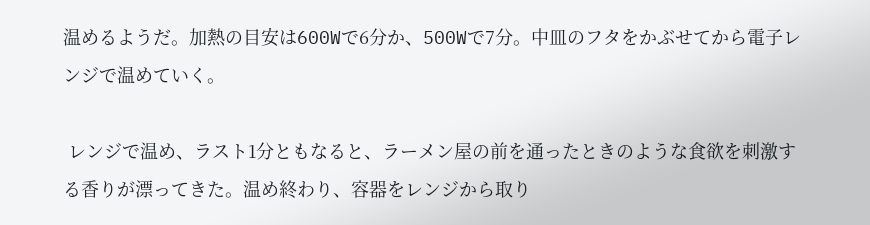温めるようだ。加熱の目安は600Wで6分か、500Wで7分。中皿のフタをかぶせてから電子レンジで温めていく。

 レンジで温め、ラスト1分ともなると、ラーメン屋の前を通ったときのような食欲を刺激する香りが漂ってきた。温め終わり、容器をレンジから取り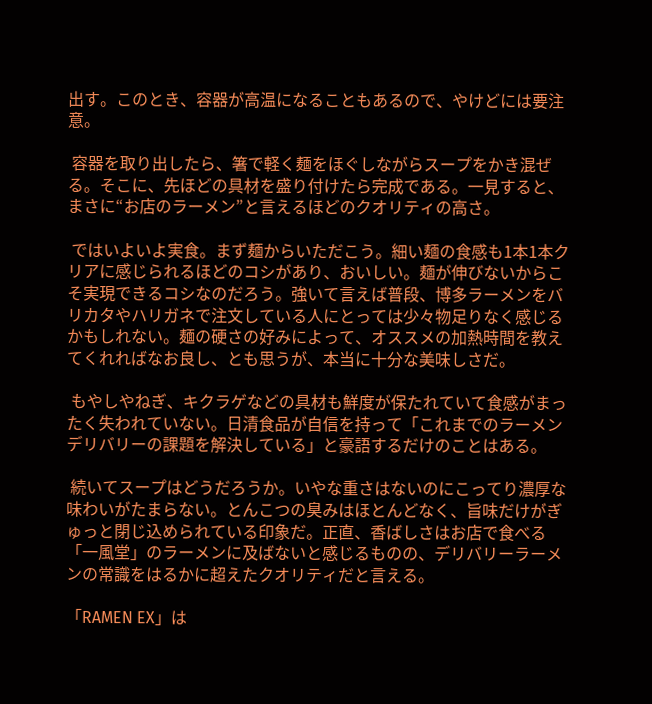出す。このとき、容器が高温になることもあるので、やけどには要注意。

 容器を取り出したら、箸で軽く麺をほぐしながらスープをかき混ぜる。そこに、先ほどの具材を盛り付けたら完成である。一見すると、まさに“お店のラーメン”と言えるほどのクオリティの高さ。

 ではいよいよ実食。まず麺からいただこう。細い麺の食感も1本1本クリアに感じられるほどのコシがあり、おいしい。麺が伸びないからこそ実現できるコシなのだろう。強いて言えば普段、博多ラーメンをバリカタやハリガネで注文している人にとっては少々物足りなく感じるかもしれない。麺の硬さの好みによって、オススメの加熱時間を教えてくれればなお良し、とも思うが、本当に十分な美味しさだ。

 もやしやねぎ、キクラゲなどの具材も鮮度が保たれていて食感がまったく失われていない。日清食品が自信を持って「これまでのラーメンデリバリーの課題を解決している」と豪語するだけのことはある。

 続いてスープはどうだろうか。いやな重さはないのにこってり濃厚な味わいがたまらない。とんこつの臭みはほとんどなく、旨味だけがぎゅっと閉じ込められている印象だ。正直、香ばしさはお店で食べる「一風堂」のラーメンに及ばないと感じるものの、デリバリーラーメンの常識をはるかに超えたクオリティだと言える。

「RAMEN EX」は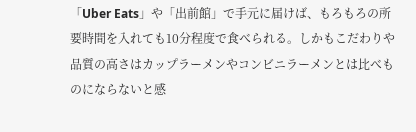「Uber Eats」や「出前館」で手元に届けば、もろもろの所要時間を入れても10分程度で食べられる。しかもこだわりや品質の高さはカップラーメンやコンビニラーメンとは比べものにならないと感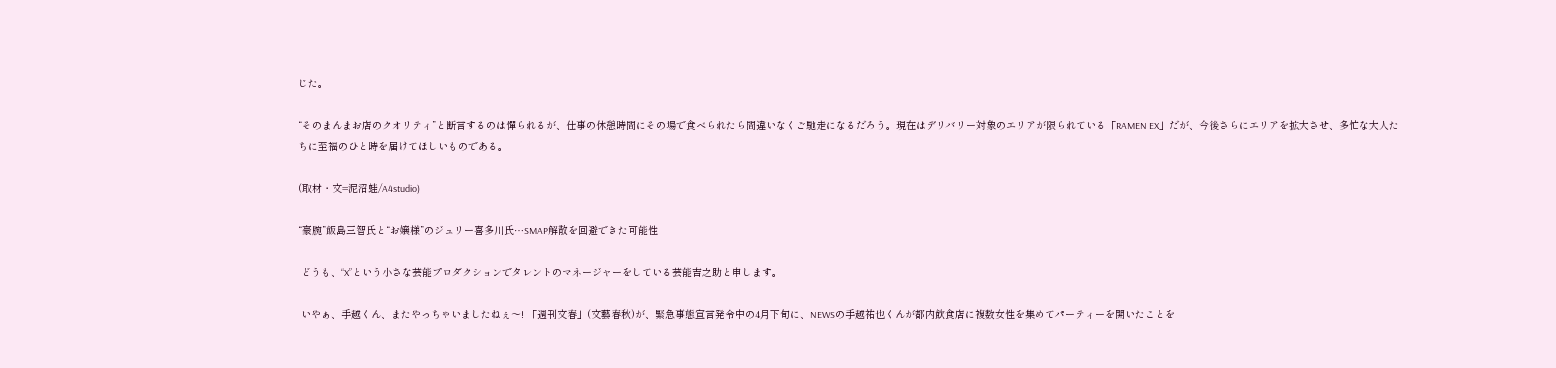じた。

“そのまんまお店のクオリティ”と断言するのは憚られるが、仕事の休憩時間にその場で食べられたら間違いなくご馳走になるだろう。現在はデリバリー対象のエリアが限られている「RAMEN EX」だが、今後さらにエリアを拡大させ、多忙な大人たちに至福のひと時を届けてほしいものである。

(取材・文=泥沼蛙/A4studio)

“豪腕”飯島三智氏と“お嬢様”のジュリー喜多川氏…SMAP解散を回避できた可能性

 どうも、“X”という小さな芸能プロダクションでタレントのマネージャーをしている芸能吉之助と申します。

 いやぁ、手越くん、またやっちゃいましたねぇ〜! 「週刊文春」(文藝春秋)が、緊急事態宣言発令中の4月下旬に、NEWSの手越祐也くんが都内飲食店に複数女性を集めてパーティーを開いたことを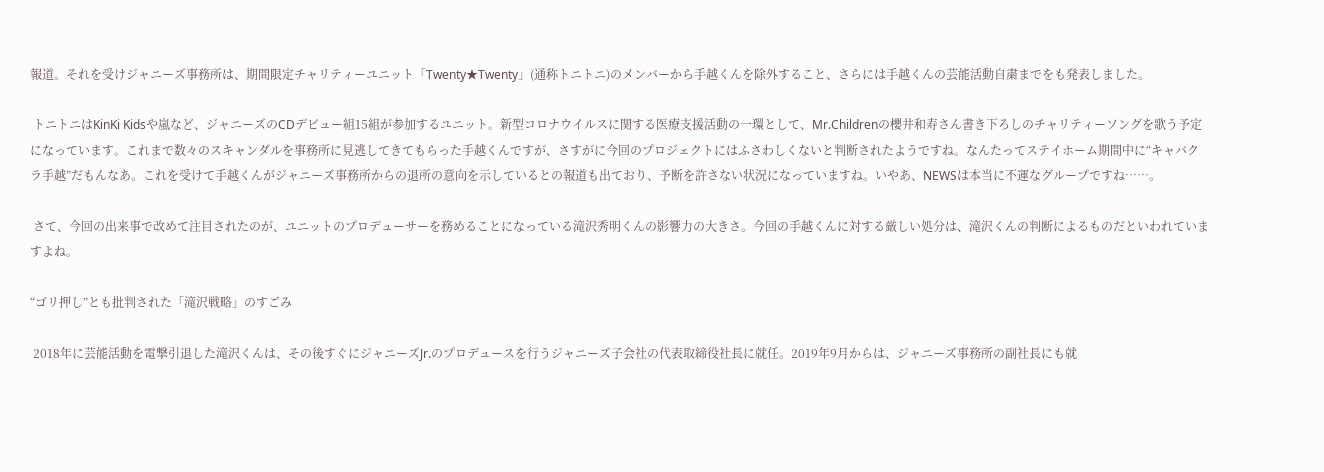報道。それを受けジャニーズ事務所は、期間限定チャリティーユニット「Twenty★Twenty」(通称トニトニ)のメンバーから手越くんを除外すること、さらには手越くんの芸能活動自粛までをも発表しました。

 トニトニはKinKi Kidsや嵐など、ジャニーズのCDデビュー組15組が参加するユニット。新型コロナウイルスに関する医療支援活動の一環として、Mr.Childrenの櫻井和寿さん書き下ろしのチャリティーソングを歌う予定になっています。これまで数々のスキャンダルを事務所に見逃してきてもらった手越くんですが、さすがに今回のプロジェクトにはふさわしくないと判断されたようですね。なんたってステイホーム期間中に“キャバクラ手越”だもんなあ。これを受けて手越くんがジャニーズ事務所からの退所の意向を示しているとの報道も出ており、予断を許さない状況になっていますね。いやあ、NEWSは本当に不運なグループですね……。

 さて、今回の出来事で改めて注目されたのが、ユニットのプロデューサーを務めることになっている滝沢秀明くんの影響力の大きさ。今回の手越くんに対する厳しい処分は、滝沢くんの判断によるものだといわれていますよね。

“ゴリ押し”とも批判された「滝沢戦略」のすごみ

 2018年に芸能活動を電撃引退した滝沢くんは、その後すぐにジャニーズJr.のプロデュースを行うジャニーズ子会社の代表取締役社長に就任。2019年9月からは、ジャニーズ事務所の副社長にも就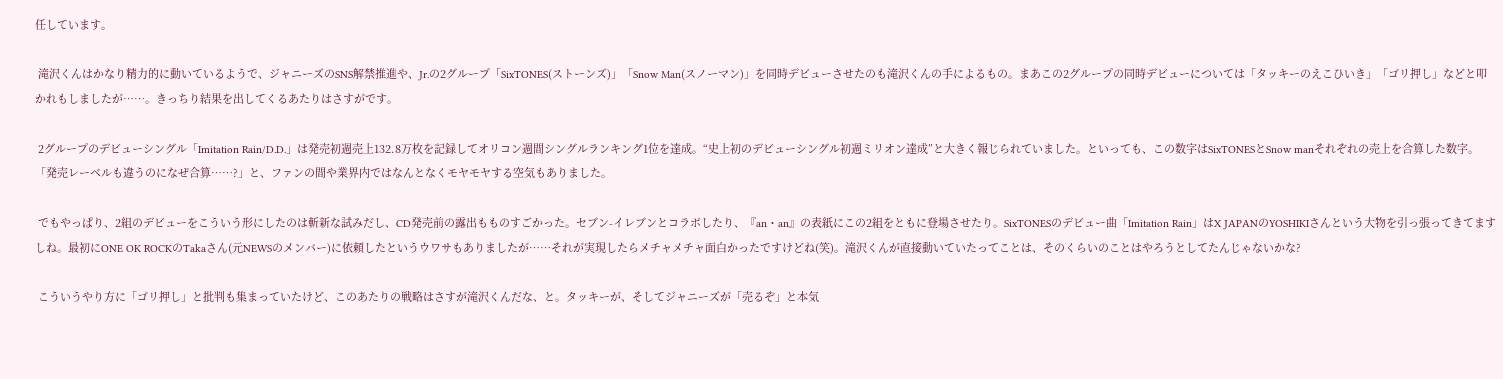任しています。

 滝沢くんはかなり精力的に動いているようで、ジャニーズのSNS解禁推進や、Jr.の2グループ「SixTONES(ストーンズ)」「Snow Man(スノーマン)」を同時デビューさせたのも滝沢くんの手によるもの。まあこの2グループの同時デビューについては「タッキーのえこひいき」「ゴリ押し」などと叩かれもしましたが……。きっちり結果を出してくるあたりはさすがです。

 2グループのデビューシングル「Imitation Rain/D.D.」は発売初週売上132.8万枚を記録してオリコン週間シングルランキング1位を達成。“史上初のデビューシングル初週ミリオン達成”と大きく報じられていました。といっても、この数字はSixTONESとSnow manそれぞれの売上を合算した数字。「発売レーベルも違うのになぜ合算……?」と、ファンの間や業界内ではなんとなくモヤモヤする空気もありました。

 でもやっぱり、2組のデビューをこういう形にしたのは斬新な試みだし、CD発売前の露出もものすごかった。セブン-イレブンとコラボしたり、『an・an』の表紙にこの2組をともに登場させたり。SixTONESのデビュー曲「Imitation Rain」はX JAPANのYOSHIKIさんという大物を引っ張ってきてますしね。最初にONE OK ROCKのTakaさん(元NEWSのメンバー)に依頼したというウワサもありましたが……それが実現したらメチャメチャ面白かったですけどね(笑)。滝沢くんが直接動いていたってことは、そのくらいのことはやろうとしてたんじゃないかな?

 こういうやり方に「ゴリ押し」と批判も集まっていたけど、このあたりの戦略はさすが滝沢くんだな、と。タッキーが、そしてジャニーズが「売るぞ」と本気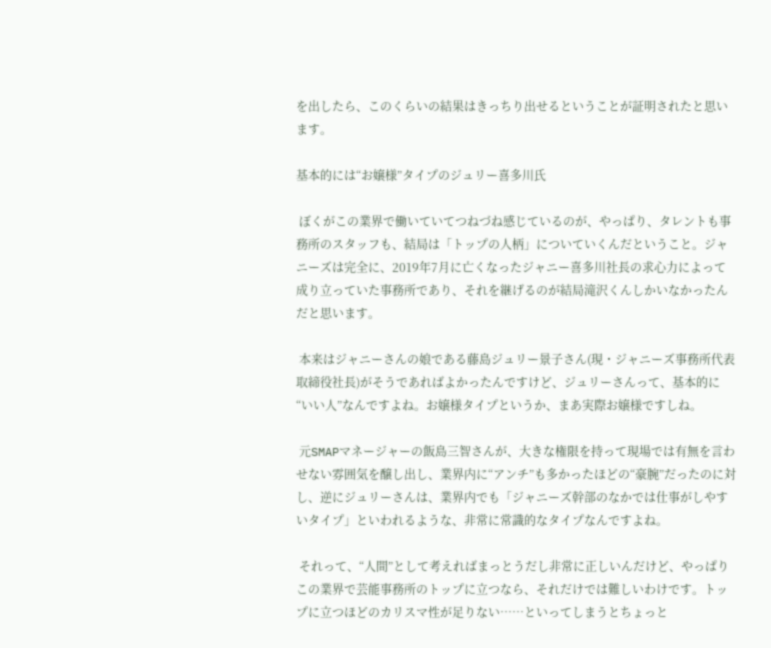を出したら、このくらいの結果はきっちり出せるということが証明されたと思います。

基本的には“お嬢様”タイプのジュリー喜多川氏

 ぼくがこの業界で働いていてつねづね感じているのが、やっぱり、タレントも事務所のスタッフも、結局は「トップの人柄」についていくんだということ。ジャニーズは完全に、2019年7月に亡くなったジャニー喜多川社長の求心力によって成り立っていた事務所であり、それを継げるのが結局滝沢くんしかいなかったんだと思います。

 本来はジャニーさんの娘である藤島ジュリー景子さん(現・ジャニーズ事務所代表取締役社長)がそうであればよかったんですけど、ジュリーさんって、基本的に“いい人”なんですよね。お嬢様タイプというか、まあ実際お嬢様ですしね。

 元SMAPマネージャーの飯島三智さんが、大きな権限を持って現場では有無を言わせない雰囲気を醸し出し、業界内に“アンチ”も多かったほどの“豪腕”だったのに対し、逆にジュリーさんは、業界内でも「ジャニーズ幹部のなかでは仕事がしやすいタイプ」といわれるような、非常に常識的なタイプなんですよね。

 それって、“人間”として考えればまっとうだし非常に正しいんだけど、やっぱりこの業界で芸能事務所のトップに立つなら、それだけでは難しいわけです。トップに立つほどのカリスマ性が足りない……といってしまうとちょっと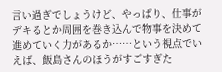言い過ぎでしょうけど、やっぱり、仕事がデキるとか周囲を巻き込んで物事を決めて進めていく力があるか……という視点でいえば、飯島さんのほうがすごすぎた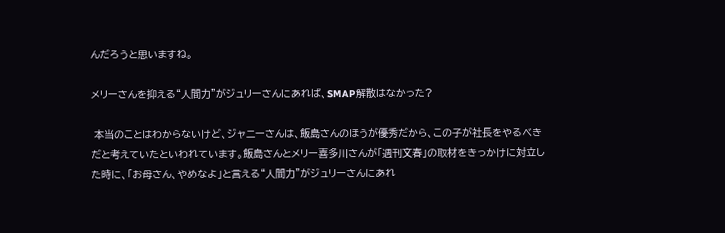んだろうと思いますね。

メリーさんを抑える“人間力”がジュリーさんにあれば、SMAP解散はなかった?

 本当のことはわからないけど、ジャニーさんは、飯島さんのほうが優秀だから、この子が社長をやるべきだと考えていたといわれています。飯島さんとメリー喜多川さんが「週刊文春」の取材をきっかけに対立した時に、「お母さん、やめなよ」と言える“人間力”がジュリーさんにあれ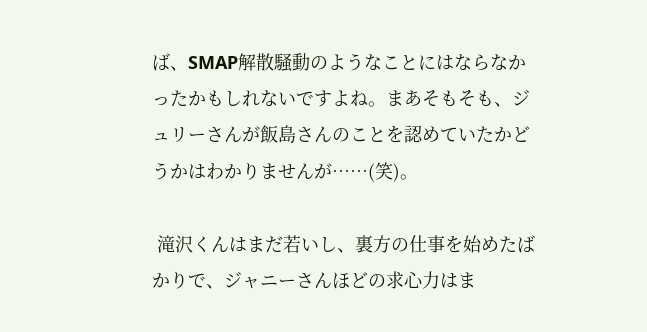ば、SMAP解散騒動のようなことにはならなかったかもしれないですよね。まあそもそも、ジュリーさんが飯島さんのことを認めていたかどうかはわかりませんが……(笑)。

 滝沢くんはまだ若いし、裏方の仕事を始めたばかりで、ジャニーさんほどの求心力はま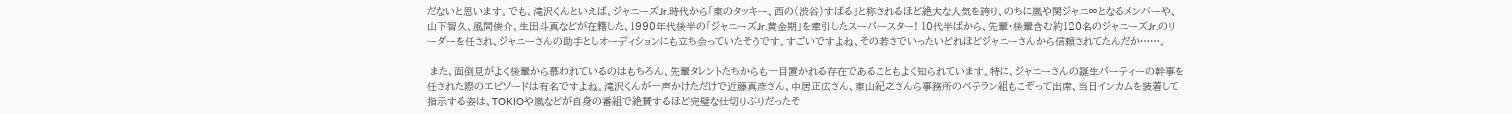だないと思います。でも、滝沢くんといえば、ジャニーズJr.時代から「東のタッキー、西の(渋谷)すばる」と称されるほど絶大な人気を誇り、のちに嵐や関ジャニ∞となるメンバーや、山下智久、風間俊介、生田斗真などが在籍した、1990年代後半の「ジャニーズJr.黄金期」を牽引したスーパースター! 10代半ばから、先輩・後輩含む約120名のジャニーズJr.のリーダーを任され、ジャニーさんの助手としオーディションにも立ち会っていたそうです。すごいですよね、その若さでいったいどれほどジャニーさんから信頼されてたんだか……。

 また、面倒見がよく後輩から慕われているのはもちろん、先輩タレントたちからも一目置かれる存在であることもよく知られています。特に、ジャニーさんの誕生パーティーの幹事を任された際のエピソードは有名ですよね。滝沢くんが一声かけただけで近藤真彦さん、中居正広さん、東山紀之さんら事務所のベテラン組もこぞって出席、当日インカムを装着して指示する姿は、TOKIOや嵐などが自身の番組で絶賛するほど完璧な仕切りぶりだったそ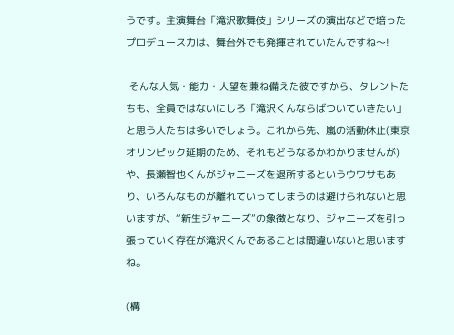うです。主演舞台「滝沢歌舞伎」シリーズの演出などで培ったプロデュース力は、舞台外でも発揮されていたんですね〜!

 そんな人気・能力・人望を兼ね備えた彼ですから、タレントたちも、全員ではないにしろ「滝沢くんならばついていきたい」と思う人たちは多いでしょう。これから先、嵐の活動休止(東京オリンピック延期のため、それもどうなるかわかりませんが)や、長瀬智也くんがジャニーズを退所するというウワサもあり、いろんなものが離れていってしまうのは避けられないと思いますが、“新生ジャニーズ”の象徴となり、ジャニーズを引っ張っていく存在が滝沢くんであることは間違いないと思いますね。

(構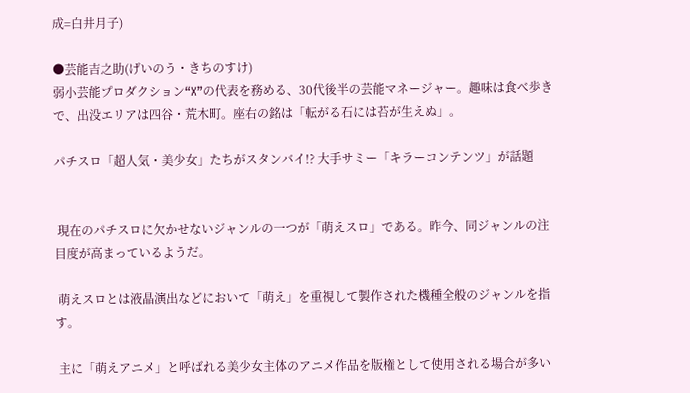成=白井月子)

●芸能吉之助(げいのう・きちのすけ)
弱小芸能プロダクション“X”の代表を務める、30代後半の芸能マネージャー。趣味は食べ歩きで、出没エリアは四谷・荒木町。座右の銘は「転がる石には苔が生えぬ」。

パチスロ「超人気・美少女」たちがスタンバイ!? 大手サミー「キラーコンテンツ」が話題


 現在のパチスロに欠かせないジャンルの一つが「萌えスロ」である。昨今、同ジャンルの注目度が高まっているようだ。

 萌えスロとは液晶演出などにおいて「萌え」を重視して製作された機種全般のジャンルを指す。

 主に「萌えアニメ」と呼ばれる美少女主体のアニメ作品を版権として使用される場合が多い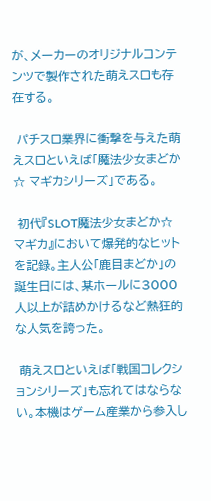が、メーカーのオリジナルコンテンツで製作された萌えスロも存在する。

 パチスロ業界に衝撃を与えた萌えスロといえば「魔法少女まどか☆ マギカシリーズ」である。

 初代『SLOT魔法少女まどか☆ マギカ』において爆発的なヒットを記録。主人公「鹿目まどか」の誕生日には、某ホールに3000人以上が詰めかけるなど熱狂的な人気を誇った。

 萌えスロといえば「戦国コレクションシリーズ」も忘れてはならない。本機はゲーム産業から参入し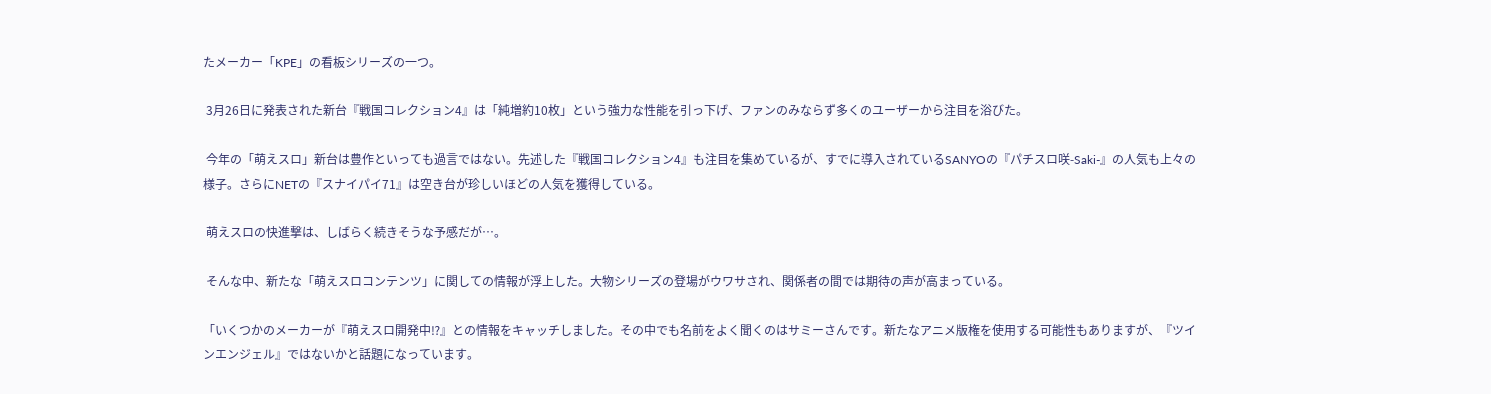たメーカー「KPE」の看板シリーズの一つ。

 3月26日に発表された新台『戦国コレクション4』は「純増約10枚」という強力な性能を引っ下げ、ファンのみならず多くのユーザーから注目を浴びた。

 今年の「萌えスロ」新台は豊作といっても過言ではない。先述した『戦国コレクション4』も注目を集めているが、すでに導入されているSANYOの『パチスロ咲-Saki-』の人気も上々の様子。さらにNETの『スナイパイ71』は空き台が珍しいほどの人気を獲得している。

 萌えスロの快進撃は、しばらく続きそうな予感だが…。

 そんな中、新たな「萌えスロコンテンツ」に関しての情報が浮上した。大物シリーズの登場がウワサされ、関係者の間では期待の声が高まっている。

「いくつかのメーカーが『萌えスロ開発中⁉』との情報をキャッチしました。その中でも名前をよく聞くのはサミーさんです。新たなアニメ版権を使用する可能性もありますが、『ツインエンジェル』ではないかと話題になっています。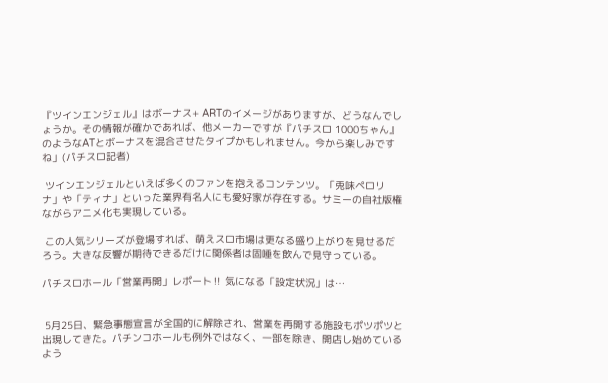『ツインエンジェル』はボーナス+ ARTのイメージがありますが、どうなんでしょうか。その情報が確かであれば、他メーカーですが『パチスロ 1000ちゃん』のようなATとボーナスを混合させたタイプかもしれません。今から楽しみですね」(パチスロ記者)

 ツインエンジェルといえば多くのファンを抱えるコンテンツ。「兎味ペロリナ」や「ティナ」といった業界有名人にも愛好家が存在する。サミーの自社版権ながらアニメ化も実現している。

 この人気シリーズが登場すれば、萌えスロ市場は更なる盛り上がりを見せるだろう。大きな反響が期待できるだけに関係者は固唾を飲んで見守っている。

パチスロホール「営業再開」レポート‼ 気になる「設定状況」は…


 5月25日、緊急事態宣言が全国的に解除され、営業を再開する施設もポツポツと出現してきた。パチンコホールも例外ではなく、一部を除き、開店し始めているよう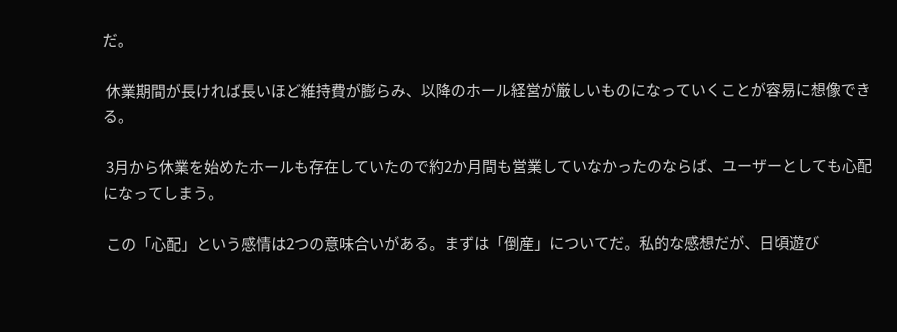だ。

 休業期間が長ければ長いほど維持費が膨らみ、以降のホール経営が厳しいものになっていくことが容易に想像できる。

 3月から休業を始めたホールも存在していたので約2か月間も営業していなかったのならば、ユーザーとしても心配になってしまう。

 この「心配」という感情は2つの意味合いがある。まずは「倒産」についてだ。私的な感想だが、日頃遊び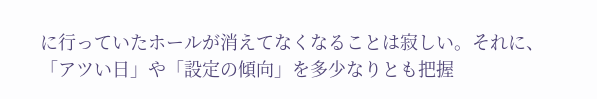に行っていたホールが消えてなくなることは寂しい。それに、「アツい日」や「設定の傾向」を多少なりとも把握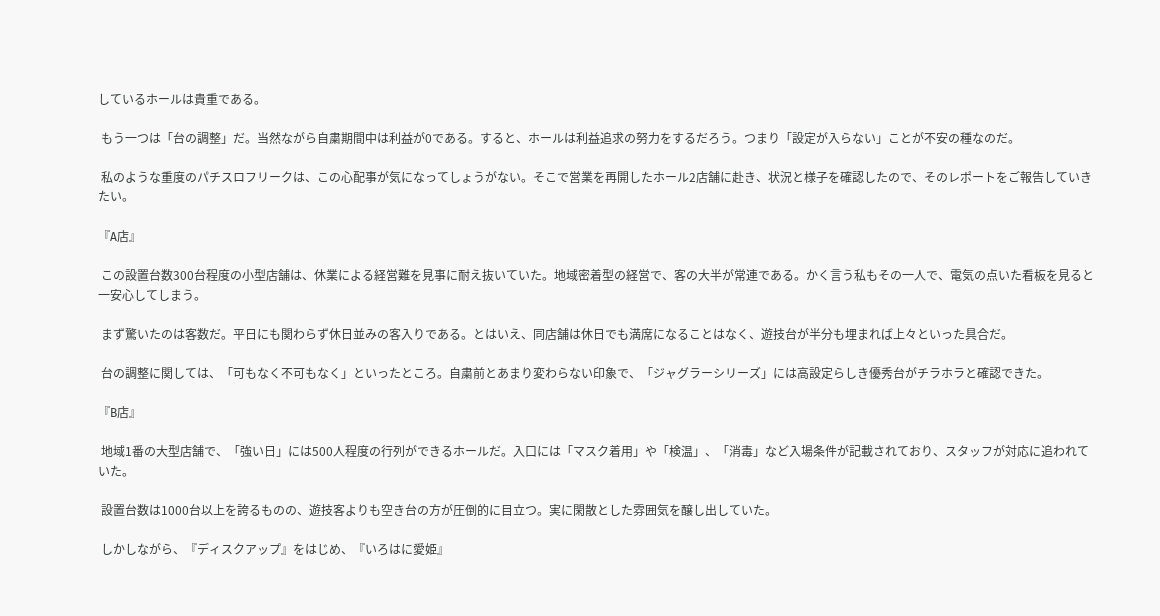しているホールは貴重である。

 もう一つは「台の調整」だ。当然ながら自粛期間中は利益が0である。すると、ホールは利益追求の努力をするだろう。つまり「設定が入らない」ことが不安の種なのだ。

 私のような重度のパチスロフリークは、この心配事が気になってしょうがない。そこで営業を再開したホール2店舗に赴き、状況と様子を確認したので、そのレポートをご報告していきたい。

『A店』

 この設置台数300台程度の小型店舗は、休業による経営難を見事に耐え抜いていた。地域密着型の経営で、客の大半が常連である。かく言う私もその一人で、電気の点いた看板を見ると一安心してしまう。

 まず驚いたのは客数だ。平日にも関わらず休日並みの客入りである。とはいえ、同店舗は休日でも満席になることはなく、遊技台が半分も埋まれば上々といった具合だ。

 台の調整に関しては、「可もなく不可もなく」といったところ。自粛前とあまり変わらない印象で、「ジャグラーシリーズ」には高設定らしき優秀台がチラホラと確認できた。

『B店』

 地域1番の大型店舗で、「強い日」には500人程度の行列ができるホールだ。入口には「マスク着用」や「検温」、「消毒」など入場条件が記載されており、スタッフが対応に追われていた。

 設置台数は1000台以上を誇るものの、遊技客よりも空き台の方が圧倒的に目立つ。実に閑散とした雰囲気を醸し出していた。

 しかしながら、『ディスクアップ』をはじめ、『いろはに愛姫』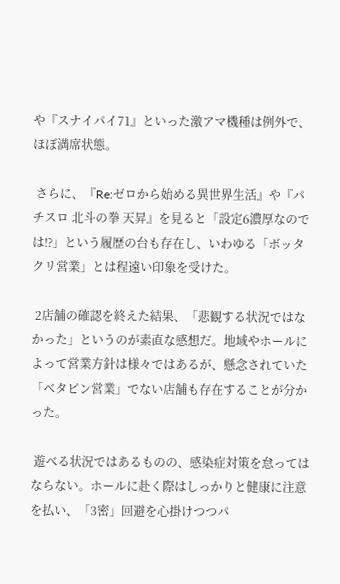や『スナイパイ71』といった激アマ機種は例外で、ほぼ満席状態。

 さらに、『Re:ゼロから始める異世界生活』や『パチスロ 北斗の拳 天昇』を見ると「設定6濃厚なのでは⁉」という履歴の台も存在し、いわゆる「ボッタクリ営業」とは程遠い印象を受けた。

 2店舗の確認を終えた結果、「悲観する状況ではなかった」というのが素直な感想だ。地域やホールによって営業方針は様々ではあるが、懸念されていた「ベタピン営業」でない店舗も存在することが分かった。

 遊べる状況ではあるものの、感染症対策を怠ってはならない。ホールに赴く際はしっかりと健康に注意を払い、「3密」回避を心掛けつつパ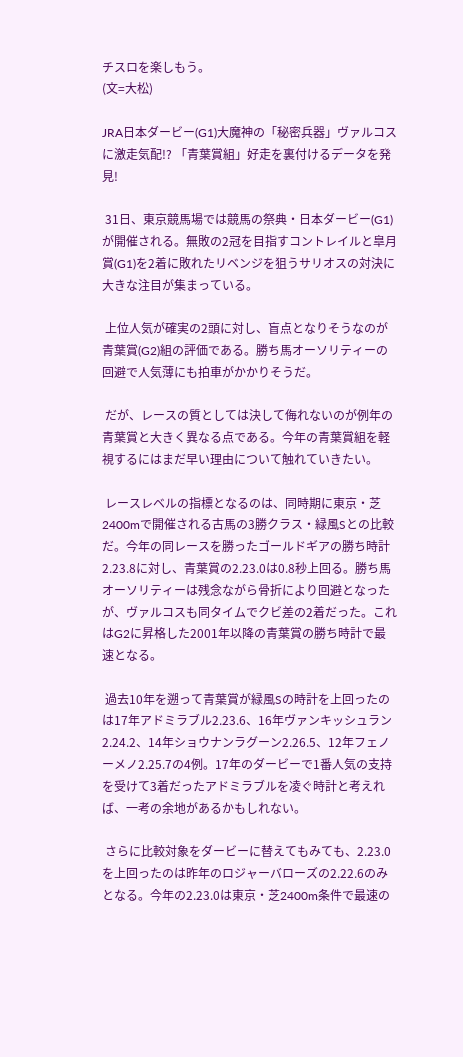チスロを楽しもう。
(文=大松)

JRA日本ダービー(G1)大魔神の「秘密兵器」ヴァルコスに激走気配!? 「青葉賞組」好走を裏付けるデータを発見!

 31日、東京競馬場では競馬の祭典・日本ダービー(G1)が開催される。無敗の2冠を目指すコントレイルと皐月賞(G1)を2着に敗れたリベンジを狙うサリオスの対決に大きな注目が集まっている。

 上位人気が確実の2頭に対し、盲点となりそうなのが青葉賞(G2)組の評価である。勝ち馬オーソリティーの回避で人気薄にも拍車がかかりそうだ。

 だが、レースの質としては決して侮れないのが例年の青葉賞と大きく異なる点である。今年の青葉賞組を軽視するにはまだ早い理由について触れていきたい。

 レースレベルの指標となるのは、同時期に東京・芝2400mで開催される古馬の3勝クラス・緑風Sとの比較だ。今年の同レースを勝ったゴールドギアの勝ち時計2.23.8に対し、青葉賞の2.23.0は0.8秒上回る。勝ち馬オーソリティーは残念ながら骨折により回避となったが、ヴァルコスも同タイムでクビ差の2着だった。これはG2に昇格した2001年以降の青葉賞の勝ち時計で最速となる。

 過去10年を遡って青葉賞が緑風Sの時計を上回ったのは17年アドミラブル2.23.6、16年ヴァンキッシュラン2.24.2、14年ショウナンラグーン2.26.5、12年フェノーメノ2.25.7の4例。17年のダービーで1番人気の支持を受けて3着だったアドミラブルを凌ぐ時計と考えれば、一考の余地があるかもしれない。

 さらに比較対象をダービーに替えてもみても、2.23.0を上回ったのは昨年のロジャーバローズの2.22.6のみとなる。今年の2.23.0は東京・芝2400m条件で最速の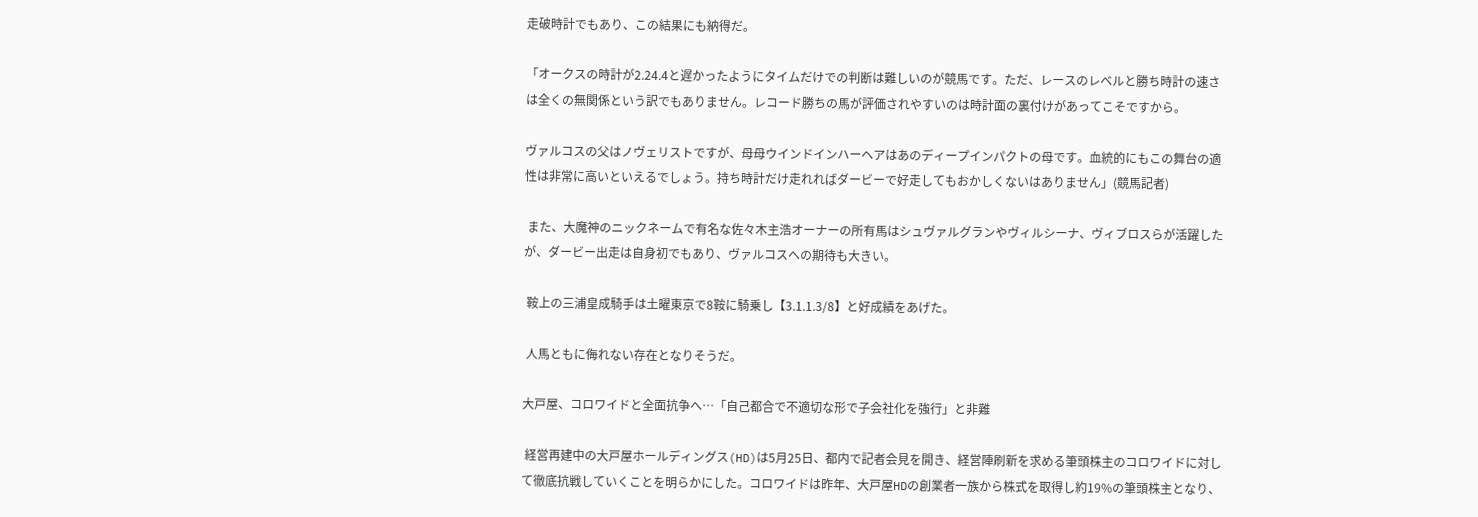走破時計でもあり、この結果にも納得だ。

「オークスの時計が2.24.4と遅かったようにタイムだけでの判断は難しいのが競馬です。ただ、レースのレベルと勝ち時計の速さは全くの無関係という訳でもありません。レコード勝ちの馬が評価されやすいのは時計面の裏付けがあってこそですから。

ヴァルコスの父はノヴェリストですが、母母ウインドインハーヘアはあのディープインパクトの母です。血統的にもこの舞台の適性は非常に高いといえるでしょう。持ち時計だけ走れればダービーで好走してもおかしくないはありません」(競馬記者)

 また、大魔神のニックネームで有名な佐々木主浩オーナーの所有馬はシュヴァルグランやヴィルシーナ、ヴィブロスらが活躍したが、ダービー出走は自身初でもあり、ヴァルコスへの期待も大きい。

 鞍上の三浦皇成騎手は土曜東京で8鞍に騎乗し【3.1.1.3/8】と好成績をあげた。

 人馬ともに侮れない存在となりそうだ。

大戸屋、コロワイドと全面抗争へ…「自己都合で不適切な形で子会社化を強行」と非難

 経営再建中の大戸屋ホールディングス(HD)は5月25日、都内で記者会見を開き、経営陣刷新を求める筆頭株主のコロワイドに対して徹底抗戦していくことを明らかにした。コロワイドは昨年、大戸屋HDの創業者一族から株式を取得し約19%の筆頭株主となり、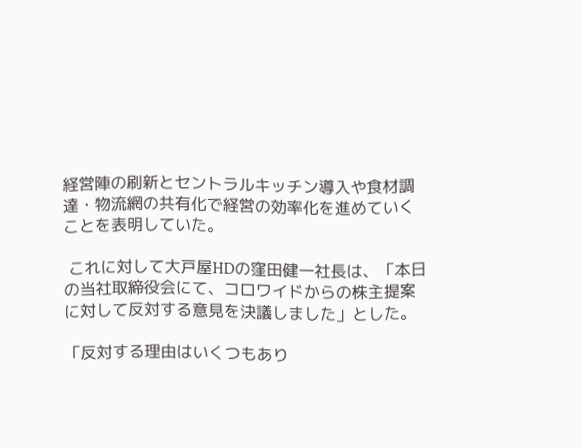経営陣の刷新とセントラルキッチン導入や食材調達・物流網の共有化で経営の効率化を進めていくことを表明していた。

 これに対して大戸屋HDの窪田健一社長は、「本日の当社取締役会にて、コロワイドからの株主提案に対して反対する意見を決議しました」とした。

「反対する理由はいくつもあり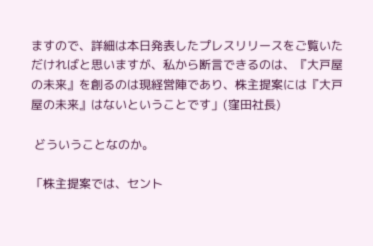ますので、詳細は本日発表したプレスリリースをご覧いただければと思いますが、私から断言できるのは、『大戸屋の未来』を創るのは現経営陣であり、株主提案には『大戸屋の未来』はないということです」(窪田社長)

 どういうことなのか。

「株主提案では、セント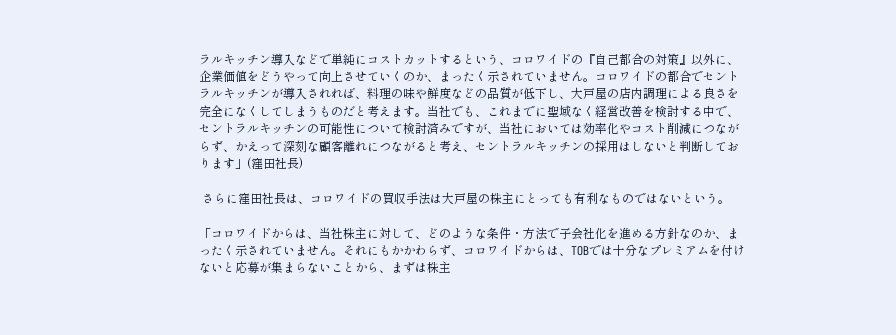ラルキッチン導入などで単純にコストカットするという、コロワイドの『自己都合の対策』以外に、企業価値をどうやって向上させていくのか、まったく示されていません。コロワイドの都合でセントラルキッチンが導入されれば、料理の味や鮮度などの品質が低下し、大戸屋の店内調理による良さを完全になくしてしまうものだと考えます。当社でも、これまでに聖域なく経営改善を検討する中で、セントラルキッチンの可能性について検討済みですが、当社においては効率化やコスト削減につながらず、かえって深刻な顧客離れにつながると考え、セントラルキッチンの採用はしないと判断しております」(窪田社長)

 さらに窪田社長は、コロワイドの買収手法は大戸屋の株主にとっても有利なものではないという。

「コロワイドからは、当社株主に対して、どのような条件・方法で子会社化を進める方針なのか、まったく示されていません。それにもかかわらず、コロワイドからは、TOBでは十分なプレミアムを付けないと応募が集まらないことから、まずは株主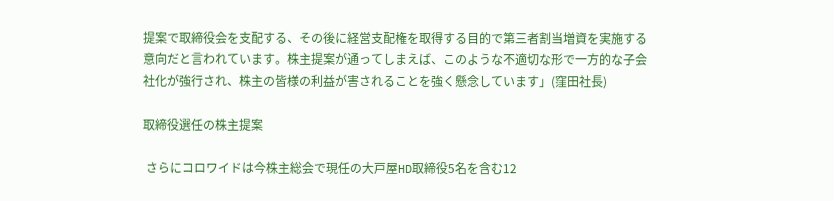提案で取締役会を支配する、その後に経営支配権を取得する目的で第三者割当増資を実施する意向だと言われています。株主提案が通ってしまえば、このような不適切な形で一方的な子会社化が強行され、株主の皆様の利益が害されることを強く懸念しています」(窪田社長)

取締役選任の株主提案

 さらにコロワイドは今株主総会で現任の大戸屋HD取締役5名を含む12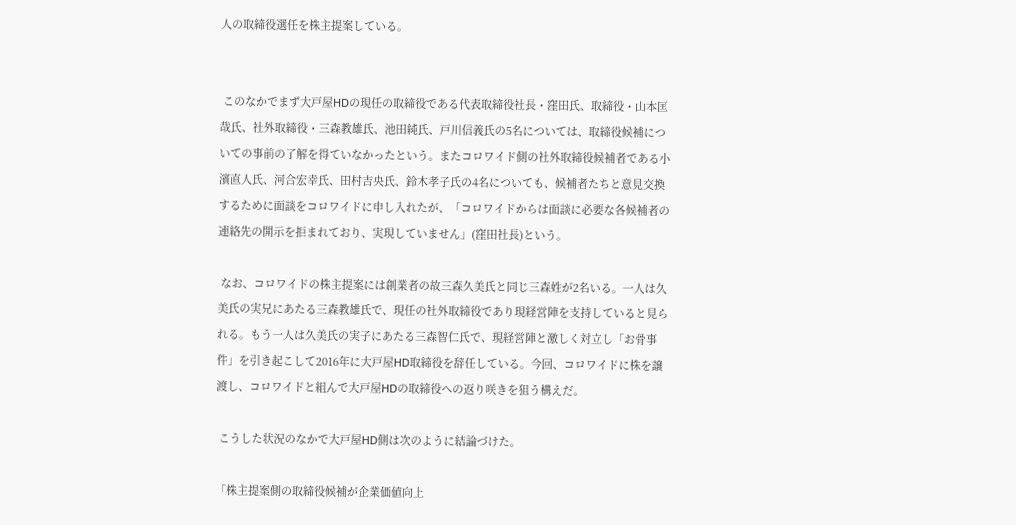人の取締役選任を株主提案している。


 このなかでまず大戸屋HDの現任の取締役である代表取締役社長・窪田氏、取締役・山本匡哉氏、社外取締役・三森教雄氏、池田純氏、戸川信義氏の5名については、取締役候補についての事前の了解を得ていなかったという。またコロワイド側の社外取締役候補者である小濱直人氏、河合宏幸氏、田村吉央氏、鈴木孝子氏の4名についても、候補者たちと意見交換するために面談をコロワイドに申し入れたが、「コロワイドからは面談に必要な各候補者の連絡先の開示を拒まれており、実現していません」(窪田社長)という。

 なお、コロワイドの株主提案には創業者の故三森久美氏と同じ三森姓が2名いる。一人は久美氏の実兄にあたる三森教雄氏で、現任の社外取締役であり現経営陣を支持していると見られる。もう一人は久美氏の実子にあたる三森智仁氏で、現経営陣と激しく対立し「お骨事件」を引き起こして2016年に大戸屋HD取締役を辞任している。今回、コロワイドに株を譲渡し、コロワイドと組んで大戸屋HDの取締役への返り咲きを狙う構えだ。

 こうした状況のなかで大戸屋HD側は次のように結論づけた。

「株主提案側の取締役候補が企業価値向上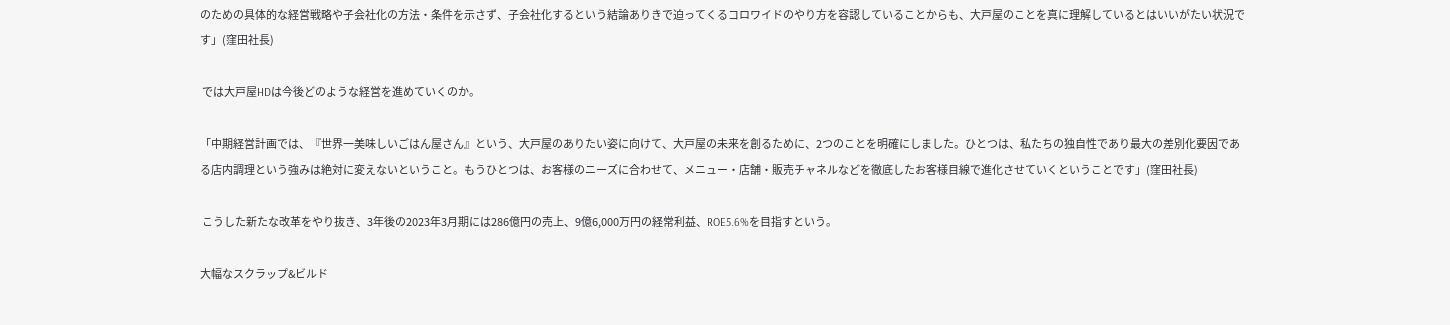のための具体的な経営戦略や子会社化の方法・条件を示さず、子会社化するという結論ありきで迫ってくるコロワイドのやり方を容認していることからも、大戸屋のことを真に理解しているとはいいがたい状況です」(窪田社長)

 では大戸屋HDは今後どのような経営を進めていくのか。

「中期経営計画では、『世界一美味しいごはん屋さん』という、大戸屋のありたい姿に向けて、大戸屋の未来を創るために、2つのことを明確にしました。ひとつは、私たちの独自性であり最大の差別化要因である店内調理という強みは絶対に変えないということ。もうひとつは、お客様のニーズに合わせて、メニュー・店舗・販売チャネルなどを徹底したお客様目線で進化させていくということです」(窪田社長)

 こうした新たな改革をやり抜き、3年後の2023年3月期には286億円の売上、9億6,000万円の経常利益、ROE5.6%を目指すという。

大幅なスクラップ&ビルド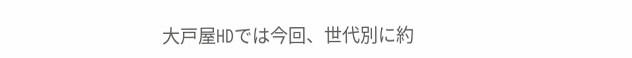大戸屋HDでは今回、世代別に約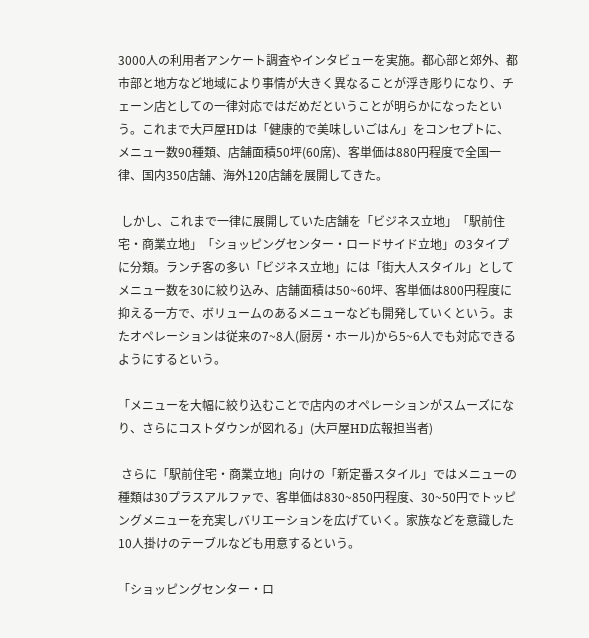3000人の利用者アンケート調査やインタビューを実施。都心部と郊外、都市部と地方など地域により事情が大きく異なることが浮き彫りになり、チェーン店としての一律対応ではだめだということが明らかになったという。これまで大戸屋HDは「健康的で美味しいごはん」をコンセプトに、メニュー数90種類、店舗面積50坪(60席)、客単価は880円程度で全国一律、国内350店舗、海外120店舗を展開してきた。

 しかし、これまで一律に展開していた店舗を「ビジネス立地」「駅前住宅・商業立地」「ショッピングセンター・ロードサイド立地」の3タイプに分類。ランチ客の多い「ビジネス立地」には「街大人スタイル」としてメニュー数を30に絞り込み、店舗面積は50~60坪、客単価は800円程度に抑える一方で、ボリュームのあるメニューなども開発していくという。またオペレーションは従来の7~8人(厨房・ホール)から5~6人でも対応できるようにするという。

「メニューを大幅に絞り込むことで店内のオペレーションがスムーズになり、さらにコストダウンが図れる」(大戸屋HD広報担当者)

 さらに「駅前住宅・商業立地」向けの「新定番スタイル」ではメニューの種類は30プラスアルファで、客単価は830~850円程度、30~50円でトッピングメニューを充実しバリエーションを広げていく。家族などを意識した10人掛けのテーブルなども用意するという。

「ショッピングセンター・ロ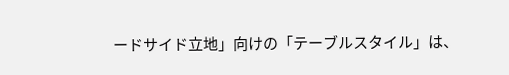ードサイド立地」向けの「テーブルスタイル」は、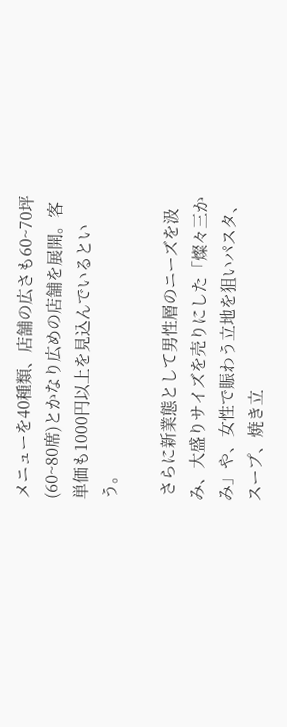メニューを40種類、店舗の広さも60~70坪(60~80席)とかなり広めの店舗を展開。客単価も1000円以上を見込んでいるという。

 さらに新業態として男性層のニーズを汲み、大盛りサイズを売りにした「燦々三かみ」や、女性で賑わう立地を狙いパスタ、スープ、焼き立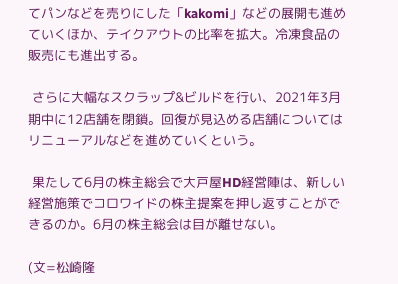てパンなどを売りにした「kakomi」などの展開も進めていくほか、テイクアウトの比率を拡大。冷凍食品の販売にも進出する。

 さらに大幅なスクラップ&ビルドを行い、2021年3月期中に12店舗を閉鎖。回復が見込める店舗についてはリニューアルなどを進めていくという。

 果たして6月の株主総会で大戸屋HD経営陣は、新しい経営施策でコロワイドの株主提案を押し返すことができるのか。6月の株主総会は目が離せない。

(文=松崎隆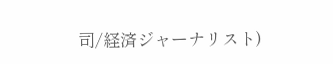司/経済ジャーナリスト)